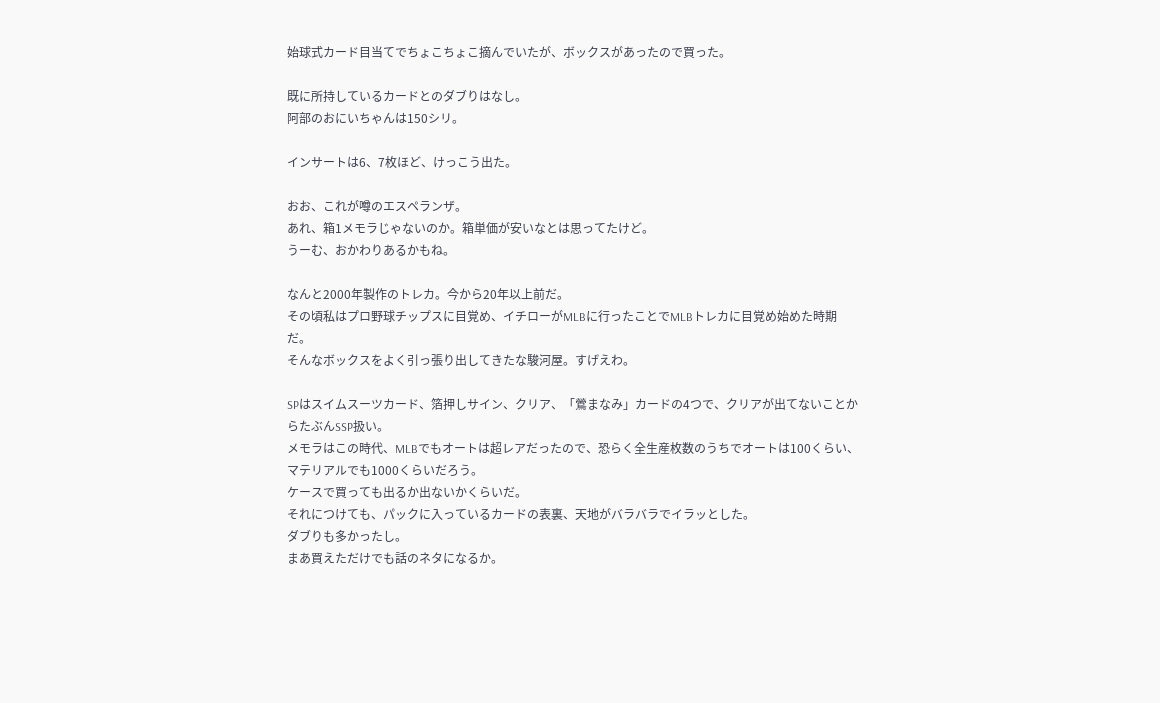始球式カード目当てでちょこちょこ摘んでいたが、ボックスがあったので買った。

既に所持しているカードとのダブりはなし。
阿部のおにいちゃんは150シリ。

インサートは6、7枚ほど、けっこう出た。

おお、これが噂のエスペランザ。
あれ、箱1メモラじゃないのか。箱単価が安いなとは思ってたけど。
うーむ、おかわりあるかもね。

なんと2000年製作のトレカ。今から20年以上前だ。
その頃私はプロ野球チップスに目覚め、イチローがMLBに行ったことでMLBトレカに目覚め始めた時期だ。
そんなボックスをよく引っ張り出してきたな駿河屋。すげえわ。

SPはスイムスーツカード、箔押しサイン、クリア、「鶯まなみ」カードの4つで、クリアが出てないことからたぶんSSP扱い。
メモラはこの時代、MLBでもオートは超レアだったので、恐らく全生産枚数のうちでオートは100くらい、マテリアルでも1000くらいだろう。
ケースで買っても出るか出ないかくらいだ。
それにつけても、パックに入っているカードの表裏、天地がバラバラでイラッとした。
ダブりも多かったし。
まあ買えただけでも話のネタになるか。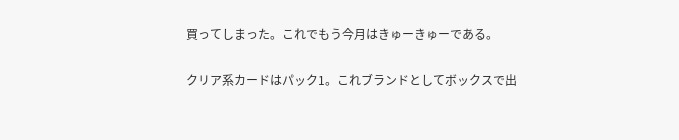買ってしまった。これでもう今月はきゅーきゅーである。

クリア系カードはパック1。これブランドとしてボックスで出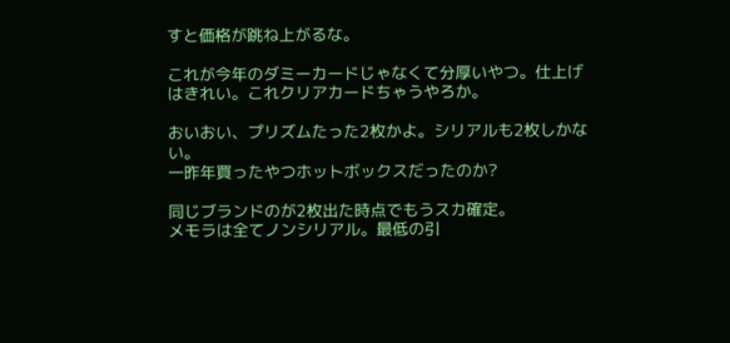すと価格が跳ね上がるな。

これが今年のダミーカードじゃなくて分厚いやつ。仕上げはきれい。これクリアカードちゃうやろか。

おいおい、プリズムたった2枚かよ。シリアルも2枚しかない。
一昨年買ったやつホットボックスだったのか?

同じブランドのが2枚出た時点でもうスカ確定。
メモラは全てノンシリアル。最低の引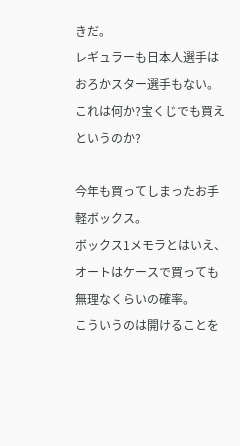きだ。
レギュラーも日本人選手はおろかスター選手もない。
これは何か?宝くじでも買えというのか?

今年も買ってしまったお手軽ボックス。
ボックス1メモラとはいえ、オートはケースで買っても無理なくらいの確率。
こういうのは開けることを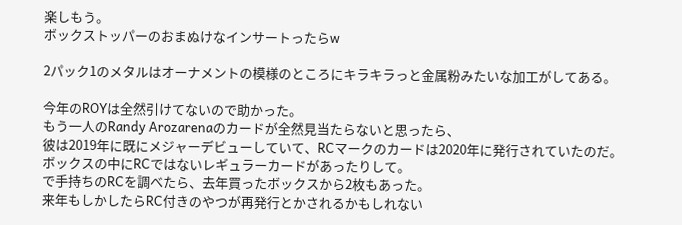楽しもう。
ボックストッパーのおまぬけなインサートったらw

2パック1のメタルはオーナメントの模様のところにキラキラっと金属粉みたいな加工がしてある。

今年のROYは全然引けてないので助かった。
もう一人のRandy Arozarenaのカードが全然見当たらないと思ったら、
彼は2019年に既にメジャーデビューしていて、RCマークのカードは2020年に発行されていたのだ。
ボックスの中にRCではないレギュラーカードがあったりして。
で手持ちのRCを調べたら、去年買ったボックスから2枚もあった。
来年もしかしたらRC付きのやつが再発行とかされるかもしれない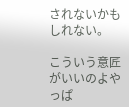されないかもしれない。

こういう意匠がいいのよやっぱ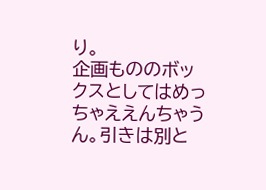り。
企画もののボックスとしてはめっちゃええんちゃうん。引きは別と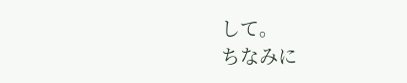して。
ちなみに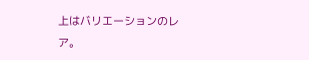上はバリエーションのレア。